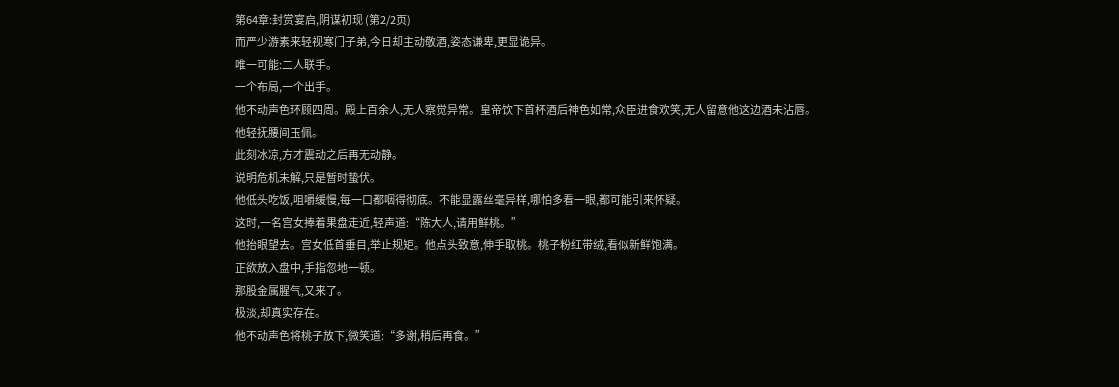第64章:封赏宴启,阴谋初现 (第2/2页)
而严少游素来轻视寒门子弟,今日却主动敬酒,姿态谦卑,更显诡异。
唯一可能:二人联手。
一个布局,一个出手。
他不动声色环顾四周。殿上百余人,无人察觉异常。皇帝饮下首杯酒后神色如常,众臣进食欢笑,无人留意他这边酒未沾唇。
他轻抚腰间玉佩。
此刻冰凉,方才震动之后再无动静。
说明危机未解,只是暂时蛰伏。
他低头吃饭,咀嚼缓慢,每一口都咽得彻底。不能显露丝毫异样,哪怕多看一眼,都可能引来怀疑。
这时,一名宫女捧着果盘走近,轻声道:“陈大人,请用鲜桃。”
他抬眼望去。宫女低首垂目,举止规矩。他点头致意,伸手取桃。桃子粉红带绒,看似新鲜饱满。
正欲放入盘中,手指忽地一顿。
那股金属腥气,又来了。
极淡,却真实存在。
他不动声色将桃子放下,微笑道:“多谢,稍后再食。”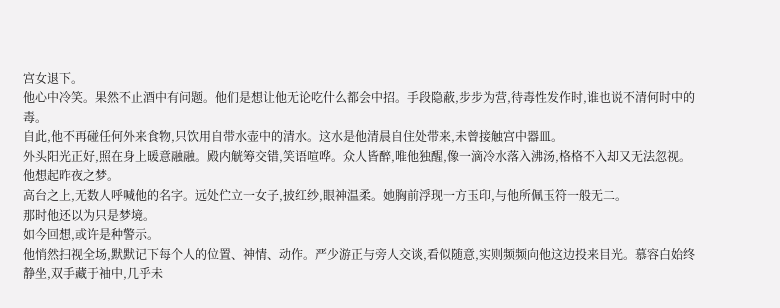宫女退下。
他心中冷笑。果然不止酒中有问题。他们是想让他无论吃什么都会中招。手段隐蔽,步步为营,待毒性发作时,谁也说不清何时中的毒。
自此,他不再碰任何外来食物,只饮用自带水壶中的清水。这水是他清晨自住处带来,未曾接触宫中器皿。
外头阳光正好,照在身上暖意融融。殿内觥筹交错,笑语喧哗。众人皆醉,唯他独醒,像一滴冷水落入沸汤,格格不入却又无法忽视。
他想起昨夜之梦。
高台之上,无数人呼喊他的名字。远处伫立一女子,披红纱,眼神温柔。她胸前浮现一方玉印,与他所佩玉符一般无二。
那时他还以为只是梦境。
如今回想,或许是种警示。
他悄然扫视全场,默默记下每个人的位置、神情、动作。严少游正与旁人交谈,看似随意,实则频频向他这边投来目光。慕容白始终静坐,双手藏于袖中,几乎未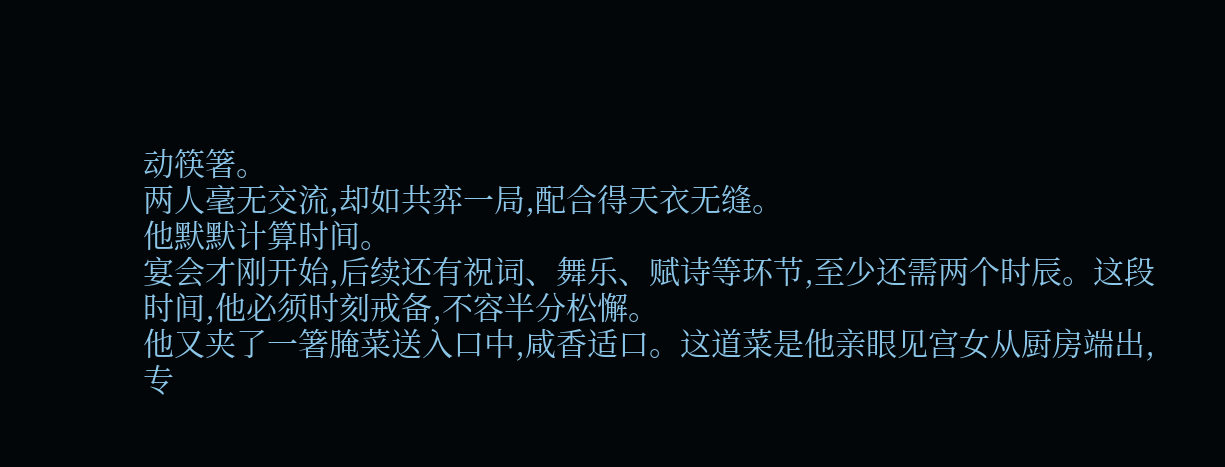动筷箸。
两人毫无交流,却如共弈一局,配合得天衣无缝。
他默默计算时间。
宴会才刚开始,后续还有祝词、舞乐、赋诗等环节,至少还需两个时辰。这段时间,他必须时刻戒备,不容半分松懈。
他又夹了一箸腌菜送入口中,咸香适口。这道菜是他亲眼见宫女从厨房端出,专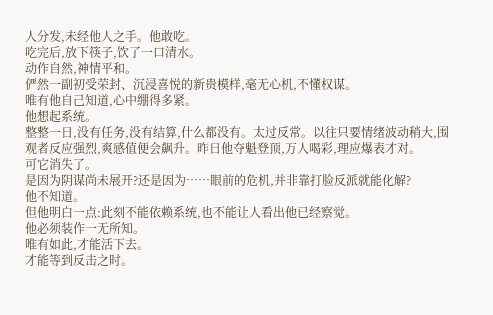人分发,未经他人之手。他敢吃。
吃完后,放下筷子,饮了一口清水。
动作自然,神情平和。
俨然一副初受荣封、沉浸喜悦的新贵模样,毫无心机,不懂权谋。
唯有他自己知道,心中绷得多紧。
他想起系统。
整整一日,没有任务,没有结算,什么都没有。太过反常。以往只要情绪波动稍大,围观者反应强烈,爽感值便会飙升。昨日他夺魁登顶,万人喝彩,理应爆表才对。
可它消失了。
是因为阴谋尚未展开?还是因为……眼前的危机,并非靠打脸反派就能化解?
他不知道。
但他明白一点:此刻不能依赖系统,也不能让人看出他已经察觉。
他必须装作一无所知。
唯有如此,才能活下去。
才能等到反击之时。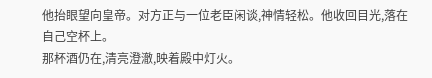他抬眼望向皇帝。对方正与一位老臣闲谈,神情轻松。他收回目光,落在自己空杯上。
那杯酒仍在,清亮澄澈,映着殿中灯火。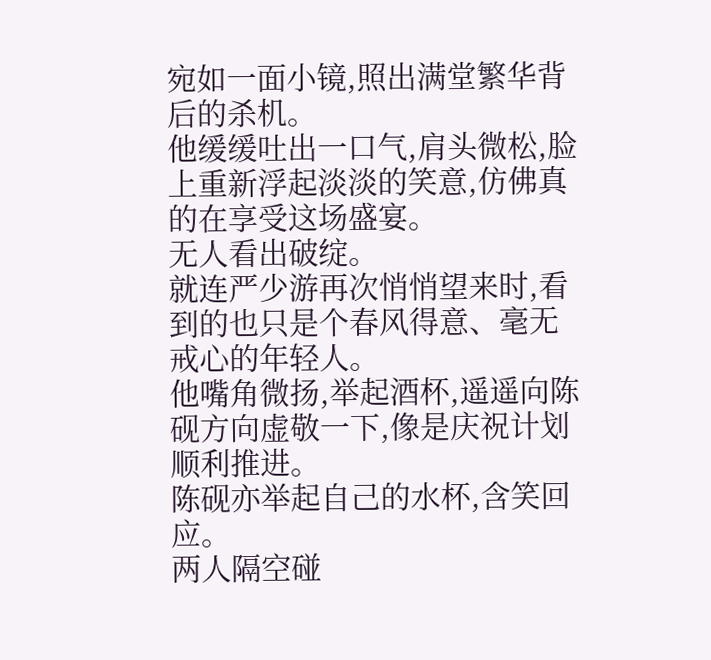宛如一面小镜,照出满堂繁华背后的杀机。
他缓缓吐出一口气,肩头微松,脸上重新浮起淡淡的笑意,仿佛真的在享受这场盛宴。
无人看出破绽。
就连严少游再次悄悄望来时,看到的也只是个春风得意、毫无戒心的年轻人。
他嘴角微扬,举起酒杯,遥遥向陈砚方向虚敬一下,像是庆祝计划顺利推进。
陈砚亦举起自己的水杯,含笑回应。
两人隔空碰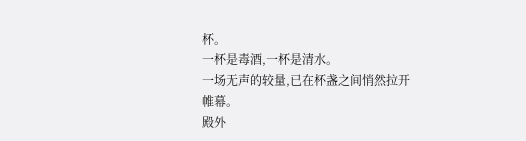杯。
一杯是毒酒,一杯是清水。
一场无声的较量,已在杯盏之间悄然拉开帷幕。
殿外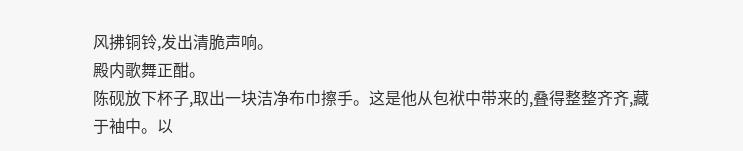风拂铜铃,发出清脆声响。
殿内歌舞正酣。
陈砚放下杯子,取出一块洁净布巾擦手。这是他从包袱中带来的,叠得整整齐齐,藏于袖中。以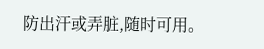防出汗或弄脏,随时可用。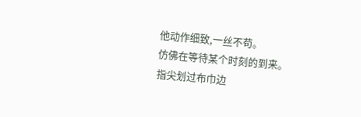他动作细致,一丝不苟。
仿佛在等待某个时刻的到来。
指尖划过布巾边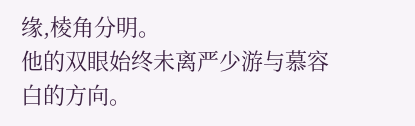缘,棱角分明。
他的双眼始终未离严少游与慕容白的方向。